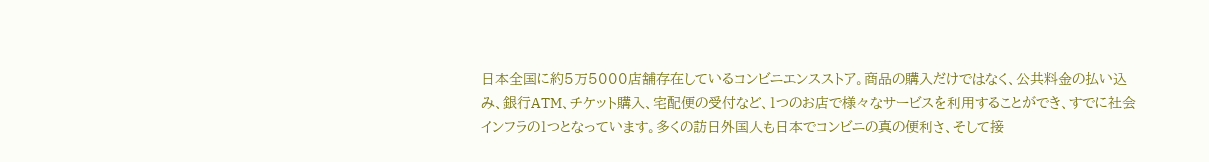日本全国に約5万5000店舗存在しているコンビニエンスストア。商品の購入だけではなく、公共料金の払い込み、銀行ATM、チケット購入、宅配便の受付など、1つのお店で様々なサービスを利用することができ、すでに社会インフラの1つとなっています。多くの訪日外国人も日本でコンビニの真の便利さ、そして接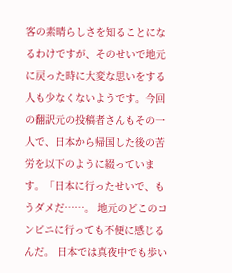客の素晴らしさを知ることになるわけですが、そのせいで地元に戻った時に大変な思いをする人も少なくないようです。今回の翻訳元の投稿者さんもその一人で、日本から帰国した後の苦労を以下のように綴っています。「日本に行ったせいで、もうダメだ……。 地元のどこのコンビニに行っても不便に感じるんだ。 日本では真夜中でも歩い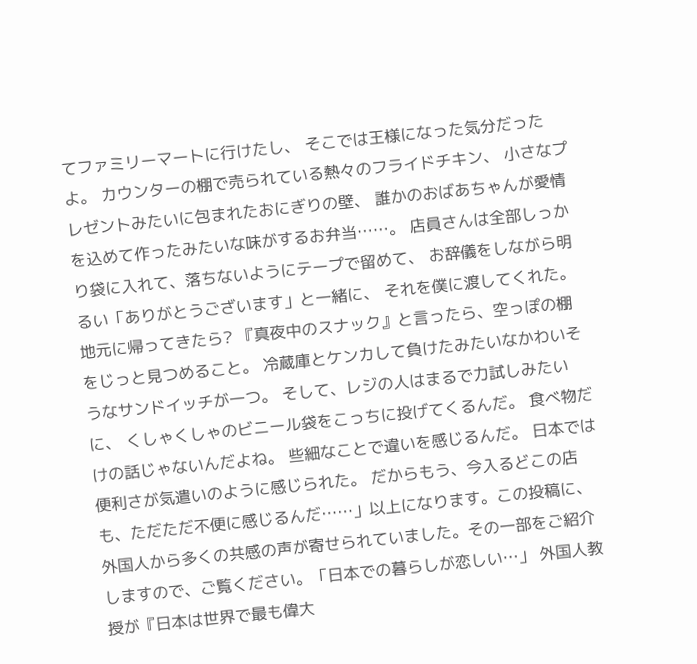てファミリーマートに行けたし、 そこでは王様になった気分だったよ。 カウンターの棚で売られている熱々のフライドチキン、 小さなプレゼントみたいに包まれたおにぎりの壁、 誰かのおばあちゃんが愛情を込めて作ったみたいな味がするお弁当……。 店員さんは全部しっかり袋に入れて、落ちないようにテープで留めて、 お辞儀をしながら明るい「ありがとうございます」と一緒に、 それを僕に渡してくれた。 地元に帰ってきたら? 『真夜中のスナック』と言ったら、空っぽの棚をじっと見つめること。 冷蔵庫とケンカして負けたみたいなかわいそうなサンドイッチが一つ。 そして、レジの人はまるで力試しみたいに、 くしゃくしゃのビニール袋をこっちに投げてくるんだ。 食べ物だけの話じゃないんだよね。 些細なことで違いを感じるんだ。 日本では便利さが気遣いのように感じられた。 だからもう、今入るどこの店も、ただただ不便に感じるんだ……」以上になります。この投稿に、外国人から多くの共感の声が寄せられていました。その一部をご紹介しますので、ご覧ください。「日本での暮らしが恋しい…」 外国人教授が『日本は世界で最も偉大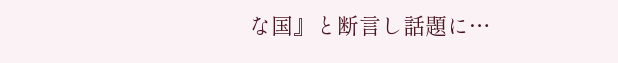な国』と断言し話題に…